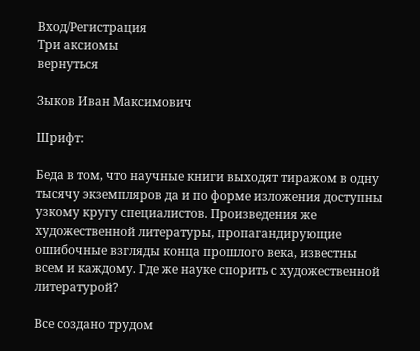Вход/Регистрация
Три аксиомы
вернуться

Зыков Иван Максимович

Шрифт:

Беда в том, что научные книги выходят тиражом в одну тысячу экземпляров да и по форме изложения доступны узкому кругу специалистов. Произведения же художественной литературы, пропагандирующие ошибочные взгляды конца прошлого века, известны всем и каждому. Где же науке спорить с художественной литературой?

Все создано трудом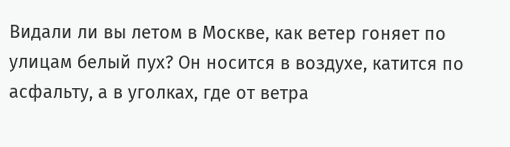Видали ли вы летом в Москве, как ветер гоняет по улицам белый пух? Он носится в воздухе, катится по асфальту, а в уголках, где от ветра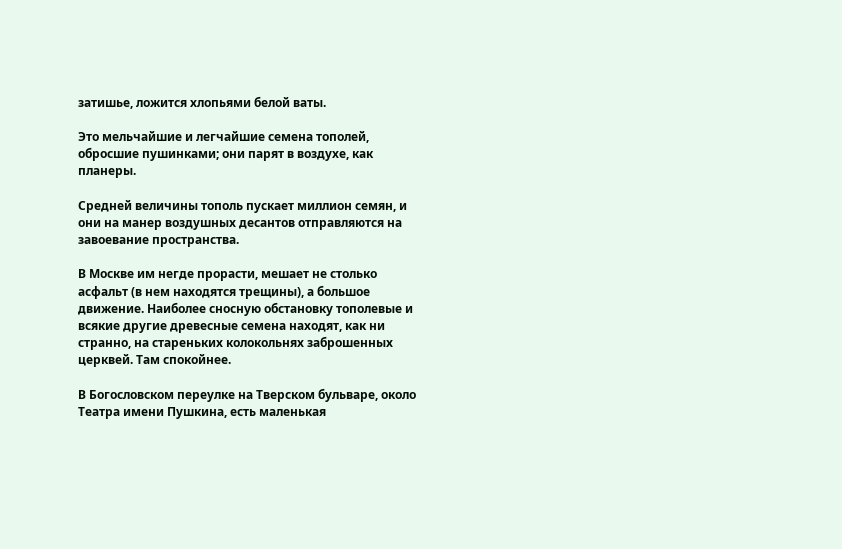затишье, ложится хлопьями белой ваты.

Это мельчайшие и легчайшие семена тополей, обросшие пушинками; они парят в воздухе, как планеры.

Средней величины тополь пускает миллион семян, и они на манер воздушных десантов отправляются на завоевание пространства.

В Москве им негде прорасти, мешает не столько асфальт (в нем находятся трещины), а большое движение. Наиболее сносную обстановку тополевые и всякие другие древесные семена находят, как ни странно, на стареньких колокольнях заброшенных церквей. Там спокойнее.

В Богословском переулке на Тверском бульваре, около Театра имени Пушкина, есть маленькая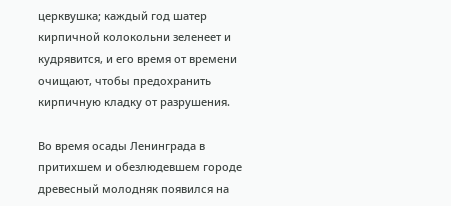церквушка; каждый год шатер кирпичной колокольни зеленеет и кудрявится, и его время от времени очищают, чтобы предохранить кирпичную кладку от разрушения.

Во время осады Ленинграда в притихшем и обезлюдевшем городе древесный молодняк появился на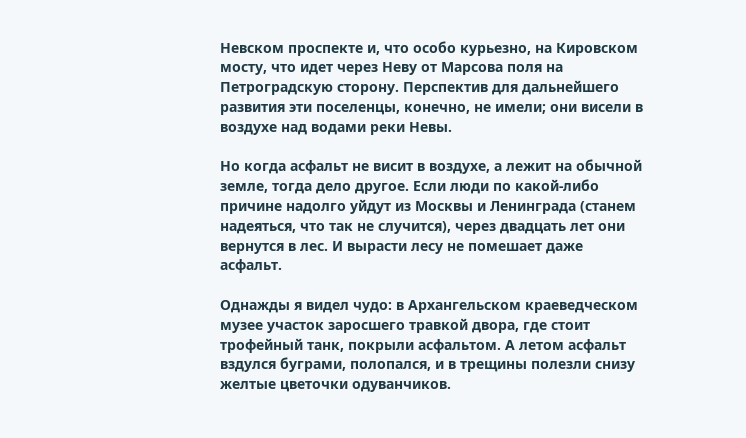Невском проспекте и, что особо курьезно, на Кировском мосту, что идет через Неву от Марсова поля на Петроградскую сторону. Перспектив для дальнейшего развития эти поселенцы, конечно, не имели; они висели в воздухе над водами реки Невы.

Но когда асфальт не висит в воздухе, а лежит на обычной земле, тогда дело другое. Если люди по какой-либо причине надолго уйдут из Москвы и Ленинграда (станем надеяться, что так не случится), через двадцать лет они вернутся в лес. И вырасти лесу не помешает даже асфальт.

Однажды я видел чудо: в Архангельском краеведческом музее участок заросшего травкой двора, где стоит трофейный танк, покрыли асфальтом. А летом асфальт вздулся буграми, полопался, и в трещины полезли снизу желтые цветочки одуванчиков.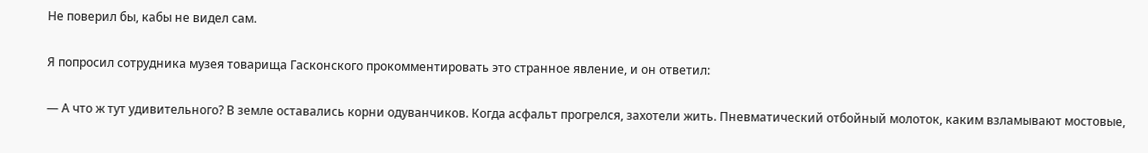Не поверил бы, кабы не видел сам.

Я попросил сотрудника музея товарища Гасконского прокомментировать это странное явление, и он ответил:

— А что ж тут удивительного? В земле оставались корни одуванчиков. Когда асфальт прогрелся, захотели жить. Пневматический отбойный молоток, каким взламывают мостовые,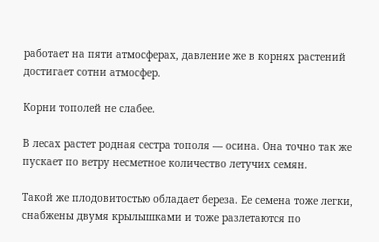работает на пяти атмосферах, давление же в корнях растений достигает сотни атмосфер.

Корни тополей не слабее.

В лесах растет родная сестра тополя — осина. Она точно так же пускает по ветру несметное количество летучих семян.

Такой же плодовитостью обладает береза. Ее семена тоже легки, снабжены двумя крылышками и тоже разлетаются по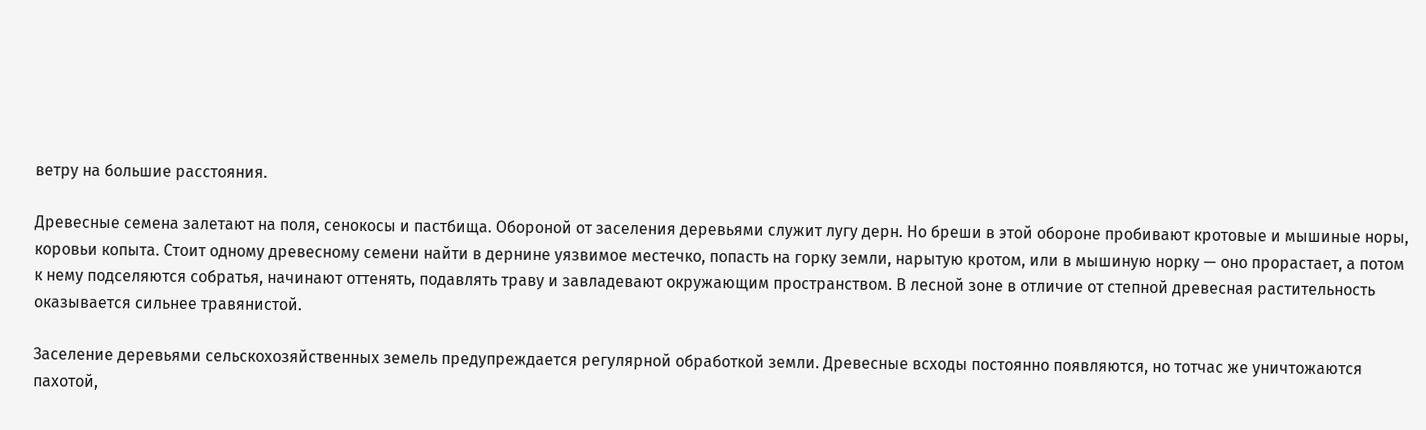ветру на большие расстояния.

Древесные семена залетают на поля, сенокосы и пастбища. Обороной от заселения деревьями служит лугу дерн. Но бреши в этой обороне пробивают кротовые и мышиные норы, коровьи копыта. Стоит одному древесному семени найти в дернине уязвимое местечко, попасть на горку земли, нарытую кротом, или в мышиную норку — оно прорастает, а потом к нему подселяются собратья, начинают оттенять, подавлять траву и завладевают окружающим пространством. В лесной зоне в отличие от степной древесная растительность оказывается сильнее травянистой.

Заселение деревьями сельскохозяйственных земель предупреждается регулярной обработкой земли. Древесные всходы постоянно появляются, но тотчас же уничтожаются пахотой,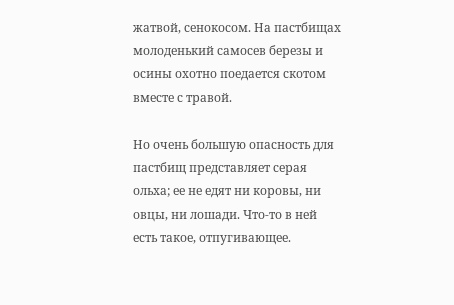жатвой, сенокосом. На пастбищах молоденький самосев березы и осины охотно поедается скотом вместе с травой.

Но очень большую опасность для пастбищ представляет серая ольха; ее не едят ни коровы, ни овцы, ни лошади. Что-то в ней есть такое, отпугивающее.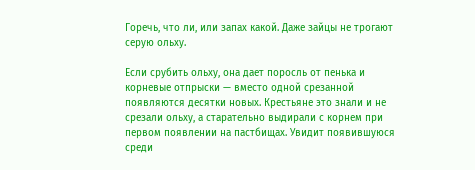Горечь, что ли, или запах какой. Даже зайцы не трогают серую ольху.

Если срубить ольху, она дает поросль от пенька и корневые отпрыски — вместо одной срезанной появляются десятки новых. Крестьяне это знали и не срезали ольху, а старательно выдирали с корнем при первом появлении на пастбищах. Увидит появившуюся среди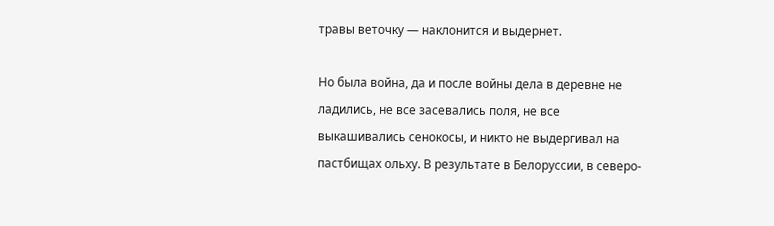травы веточку — наклонится и выдернет.

Но была война, да и после войны дела в деревне не ладились, не все засевались поля, не все выкашивались сенокосы, и никто не выдергивал на пастбищах ольху. В результате в Белоруссии, в северо-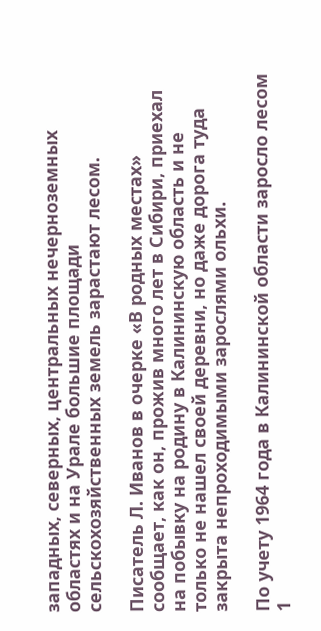западных, северных, центральных нечерноземных областях и на Урале большие площади сельскохозяйственных земель зарастают лесом.

Писатель Л. Иванов в очерке «В родных местах» сообщает, как он, прожив много лет в Сибири, приехал на побывку на родину в Калининскую область и не только не нашел своей деревни, но даже дорога туда закрыта непроходимыми зарослями ольхи.

По учету 1964 года в Калининской области заросло лесом 1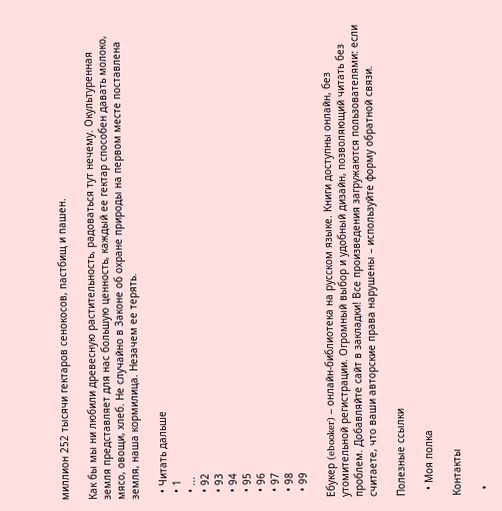миллион 252 тысячи гектаров сенокосов, пастбищ и пашен.

Как бы мы ни любили древесную растительность, радоваться тут нечему. Окультуренная земля представляет для нас большую ценность, каждый ее гектар способен давать молоко, мясо, овощи, хлеб. Не случайно в Законе об охране природы на первом месте поставлена земля, наша кормилица. Незачем ее терять.

  • Читать дальше
  • 1
  • ...
  • 92
  • 93
  • 94
  • 95
  • 96
  • 97
  • 98
  • 99

Ебукер (ebooker) – онлайн-библиотека на русском языке. Книги доступны онлайн, без утомительной регистрации. Огромный выбор и удобный дизайн, позволяющий читать без проблем. Добавляйте сайт в закладки! Все произведения загружаются пользователями: если считаете, что ваши авторские права нарушены – используйте форму обратной связи.

Полезные ссылки

  • Моя полка

Контакты

  •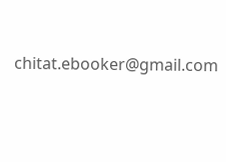chitat.ebooker@gmail.com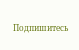Подпишитесь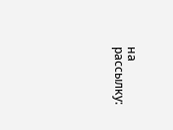на рассылку: